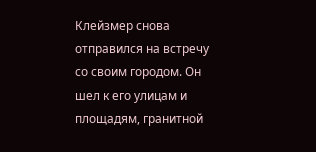Клейзмер снова отправился на встречу со своим городом. Он шел к его улицам и площадям, гранитной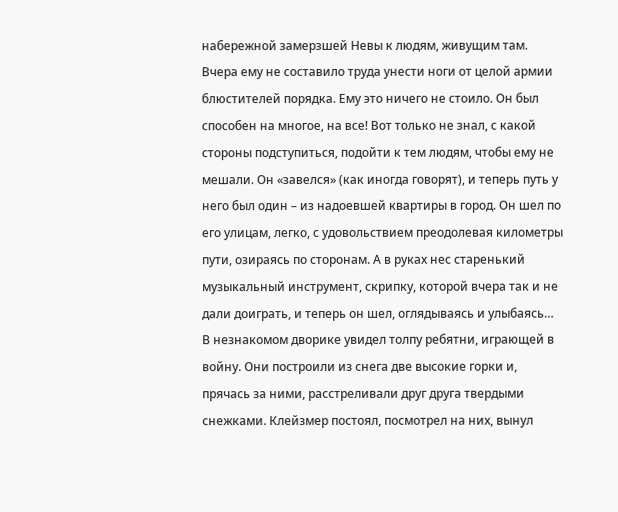набережной замерзшей Невы к людям, живущим там. Вчера ему не составило труда унести ноги от целой армии блюстителей порядка. Ему это ничего не стоило. Он был способен на многое, на все! Вот только не знал, с какой стороны подступиться, подойти к тем людям, чтобы ему не мешали. Он «завелся» (как иногда говорят), и теперь путь у него был один – из надоевшей квартиры в город. Он шел по его улицам, легко, с удовольствием преодолевая километры пути, озираясь по сторонам. А в руках нес старенький музыкальный инструмент, скрипку, которой вчера так и не дали доиграть, и теперь он шел, оглядываясь и улыбаясь…
В незнакомом дворике увидел толпу ребятни, играющей в войну. Они построили из снега две высокие горки и, прячась за ними, расстреливали друг друга твердыми снежками. Клейзмер постоял, посмотрел на них, вынул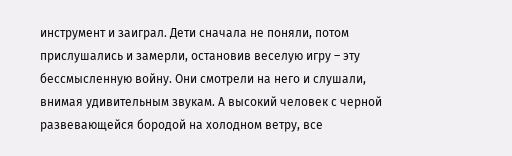инструмент и заиграл. Дети сначала не поняли, потом прислушались и замерли, остановив веселую игру – эту бессмысленную войну. Они смотрели на него и слушали, внимая удивительным звукам. А высокий человек с черной развевающейся бородой на холодном ветру, все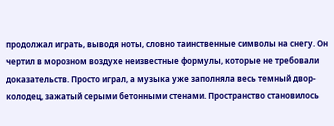продолжал играть, выводя ноты, словно таинственные символы на снегу. Он чертил в морозном воздухе неизвестные формулы, которые не требовали доказательств. Просто играл, а музыка уже заполняла весь темный двор-колодец, зажатый серыми бетонными стенами. Пространство становилось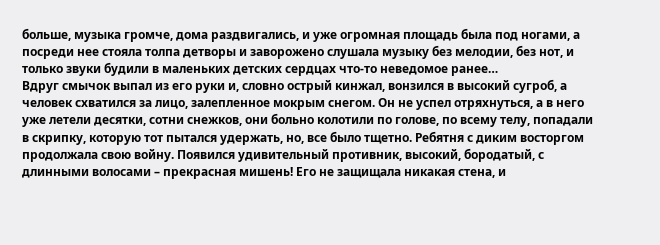больше, музыка громче, дома раздвигались, и уже огромная площадь была под ногами, а посреди нее стояла толпа детворы и заворожено слушала музыку без мелодии, без нот, и только звуки будили в маленьких детских сердцах что-то неведомое ранее…
Вдруг смычок выпал из его руки и, словно острый кинжал, вонзился в высокий сугроб, а человек схватился за лицо, залепленное мокрым снегом. Он не успел отряхнуться, а в него уже летели десятки, сотни снежков, они больно колотили по голове, по всему телу, попадали в скрипку, которую тот пытался удержать, но, все было тщетно. Ребятня с диким восторгом продолжала свою войну. Появился удивительный противник, высокий, бородатый, с длинными волосами – прекрасная мишень! Его не защищала никакая стена, и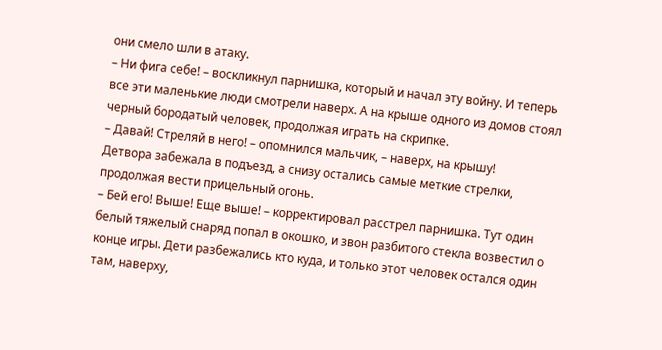они смело шли в атаку.
– Ни фига себе! – воскликнул парнишка, который и начал эту войну. И теперь все эти маленькие люди смотрели наверх. А на крыше одного из домов стоял черный бородатый человек, продолжая играть на скрипке.
– Давай! Стреляй в него! – опомнился мальчик, – наверх, на крышу!
Детвора забежала в подъезд, а снизу остались самые меткие стрелки, продолжая вести прицельный огонь.
– Бей его! Выше! Еще выше! – корректировал расстрел парнишка. Тут один белый тяжелый снаряд попал в окошко, и звон разбитого стекла возвестил о конце игры. Дети разбежались кто куда, и только этот человек остался один там, наверху,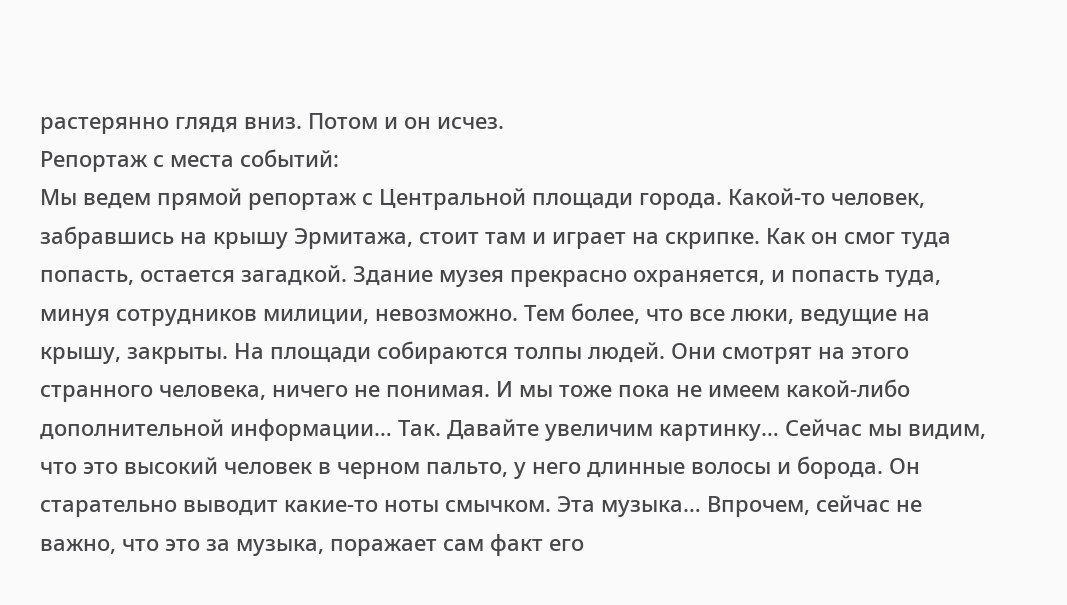растерянно глядя вниз. Потом и он исчез.
Репортаж с места событий:
Мы ведем прямой репортаж с Центральной площади города. Какой-то человек, забравшись на крышу Эрмитажа, стоит там и играет на скрипке. Как он смог туда попасть, остается загадкой. Здание музея прекрасно охраняется, и попасть туда, минуя сотрудников милиции, невозможно. Тем более, что все люки, ведущие на крышу, закрыты. На площади собираются толпы людей. Они смотрят на этого странного человека, ничего не понимая. И мы тоже пока не имеем какой-либо дополнительной информации… Так. Давайте увеличим картинку… Сейчас мы видим, что это высокий человек в черном пальто, у него длинные волосы и борода. Он старательно выводит какие-то ноты смычком. Эта музыка… Впрочем, сейчас не важно, что это за музыка, поражает сам факт его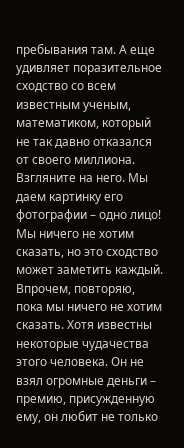пребывания там. А еще удивляет поразительное сходство со всем известным ученым, математиком, который не так давно отказался от своего миллиона. Взгляните на него. Мы даем картинку его фотографии – одно лицо! Мы ничего не хотим сказать, но это сходство может заметить каждый. Впрочем, повторяю, пока мы ничего не хотим сказать. Хотя известны некоторые чудачества этого человека. Он не взял огромные деньги – премию, присужденную ему, он любит не только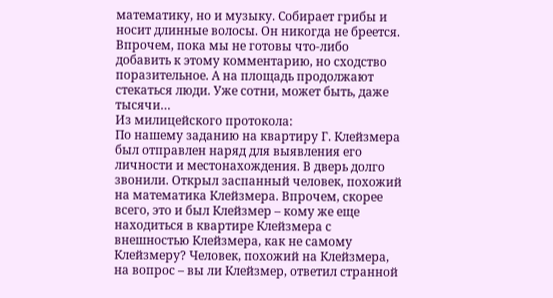математику, но и музыку. Собирает грибы и носит длинные волосы. Он никогда не бреется. Впрочем, пока мы не готовы что-либо добавить к этому комментарию, но сходство поразительное. А на площадь продолжают стекаться люди. Уже сотни, может быть, даже тысячи…
Из милицейского протокола:
По нашему заданию на квартиру Г. Клейзмера был отправлен наряд для выявления его личности и местонахождения. В дверь долго звонили. Открыл заспанный человек, похожий на математика Клейзмера. Впрочем, скорее всего, это и был Клейзмер – кому же еще находиться в квартире Клейзмера с внешностью Клейзмера, как не самому Клейзмеру? Человек, похожий на Клейзмера, на вопрос – вы ли Клейзмер, ответил странной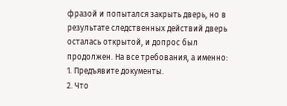фразой и попытался закрыть дверь, но в результате следственных действий дверь осталась открытой, и допрос был продолжен. На все требования, а именно:
1. Предъявите документы.
2. Что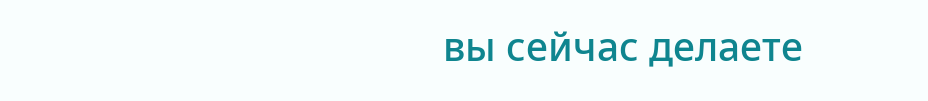вы сейчас делаете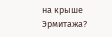на крыше Эрмитажа?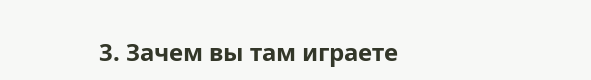3. Зачем вы там играете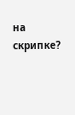на скрипке?